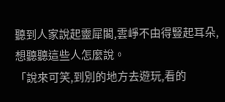聽到人家說起靈犀閣,雲崢不由得豎起耳朵,想聽聽這些人怎麼說。
「說來可笑,到別的地方去遊玩,看的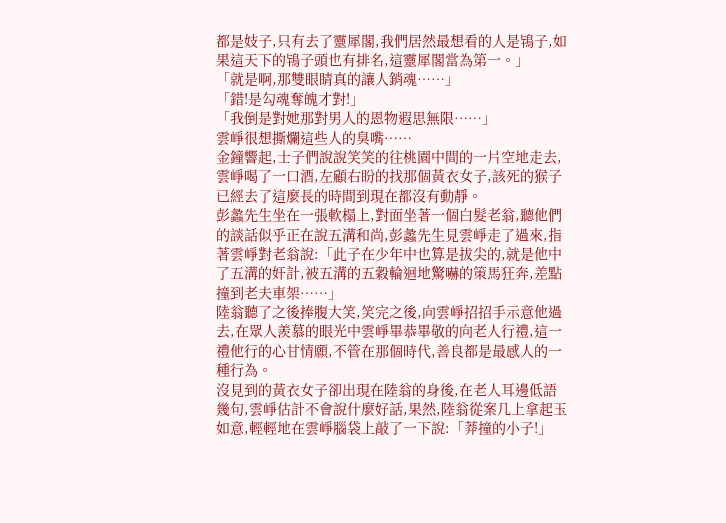都是妓子,只有去了靈犀閣,我們居然最想看的人是鴇子,如果這天下的鴇子頭也有排名,這靈犀閣當為第一。」
「就是啊,那雙眼睛真的讓人銷魂……」
「錯!是勾魂奪魄才對!」
「我倒是對她那對男人的恩物遐思無限……」
雲崢很想撕爛這些人的臭嘴……
金鐘響起,士子們說說笑笑的往桃園中間的一片空地走去,雲崢喝了一口酒,左顧右盼的找那個黃衣女子,該死的猴子已經去了這麼長的時間到現在都沒有動靜。
彭蠡先生坐在一張軟榻上,對面坐著一個白髮老翁,聽他們的談話似乎正在說五溝和尚,彭蠡先生見雲崢走了過來,指著雲崢對老翁說:「此子在少年中也算是拔尖的,就是他中了五溝的奸計,被五溝的五穀輪迴地驚嚇的策馬狂奔,差點撞到老夫車架……」
陸翁聽了之後捧腹大笑,笑完之後,向雲崢招招手示意他過去,在眾人羨慕的眼光中雲崢畢恭畢敬的向老人行禮,這一禮他行的心甘情願,不管在那個時代,善良都是最感人的一種行為。
沒見到的黃衣女子卻出現在陸翁的身後,在老人耳邊低語幾句,雲崢估計不會說什麼好話,果然,陸翁從案几上拿起玉如意,輕輕地在雲崢腦袋上敲了一下說:「莽撞的小子!」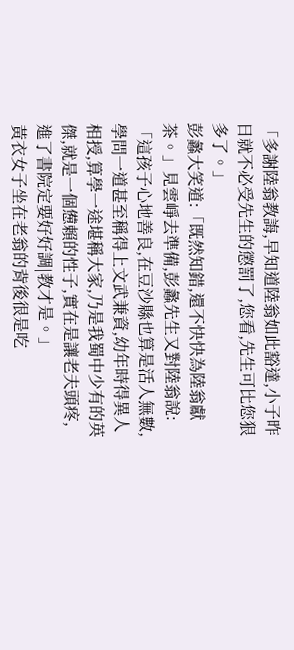「多謝陸翁教誨,早知道陸翁如此豁達,小子昨日就不必受先生的懲罰了,您看,先生可比您狠多了。」
彭蠡大笑道:「既然知錯,還不快快為陸翁獻茶。」見雲崢去準備,彭蠡先生又對陸翁說:「這孩子心地善良,在豆沙縣也算是活人無數,學問一道甚至稱得上文武兼資,幼年時得異人相授,算學一途堪稱大家,乃是我蜀中少有的英傑,就是一個憊賴的性子,實在是讓老夫頭疼,進了書院定要好好調|教才是。」
黃衣女子坐在老翁的背後很是吃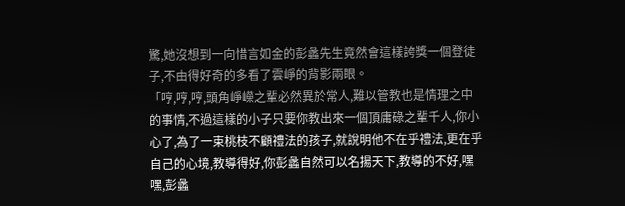驚,她沒想到一向惜言如金的彭蠡先生竟然會這樣誇獎一個登徒子,不由得好奇的多看了雲崢的背影兩眼。
「哼,哼,哼,頭角崢嶸之輩必然異於常人,難以管教也是情理之中的事情,不過這樣的小子只要你教出來一個頂庸碌之輩千人,你小心了,為了一束桃枝不顧禮法的孩子,就說明他不在乎禮法,更在乎自己的心境,教導得好,你彭蠡自然可以名揚天下,教導的不好,嘿嘿,彭蠡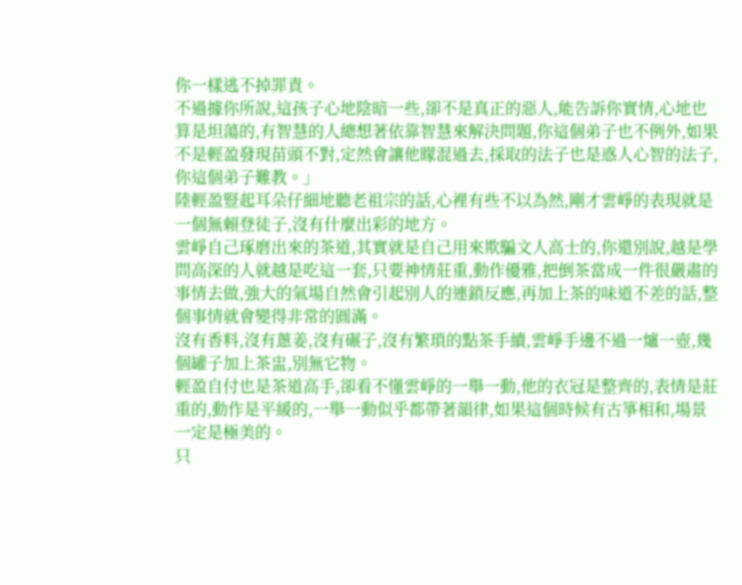你一樣逃不掉罪責。
不過據你所說,這孩子心地陰暗一些,卻不是真正的惡人,能告訴你實情,心地也算是坦蕩的,有智慧的人總想著依靠智慧來解決問題,你這個弟子也不例外,如果不是輕盈發現苗頭不對,定然會讓他矇混過去,採取的法子也是惑人心智的法子,你這個弟子難教。」
陸輕盈豎起耳朵仔細地聽老祖宗的話,心裡有些不以為然,剛才雲崢的表現就是一個無賴登徒子,沒有什麼出彩的地方。
雲崢自己琢磨出來的茶道,其實就是自己用來欺騙文人高士的,你還別說,越是學問高深的人就越是吃這一套,只要神情莊重,動作優雅,把倒茶當成一件很嚴肅的事情去做,強大的氣場自然會引起別人的連鎖反應,再加上茶的味道不差的話,整個事情就會變得非常的圓滿。
沒有香料,沒有蔥姜,沒有碾子,沒有繁瑣的點茶手續,雲崢手邊不過一爐一壺,幾個罐子加上茶盅,別無它物。
輕盈自付也是茶道高手,卻看不懂雲崢的一舉一動,他的衣冠是整齊的,表情是莊重的,動作是平緩的,一舉一動似乎都帶著韻律,如果這個時候有古箏相和,場景一定是極美的。
只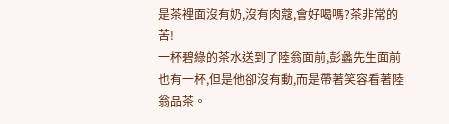是茶裡面沒有奶,沒有肉蔻,會好喝嗎?茶非常的苦!
一杯碧綠的茶水送到了陸翁面前,彭蠡先生面前也有一杯,但是他卻沒有動,而是帶著笑容看著陸翁品茶。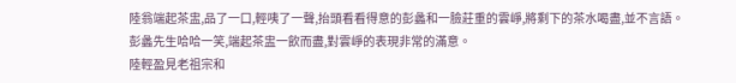陸翁端起茶盅,品了一口,輕咦了一聲,抬頭看看得意的彭蠡和一臉莊重的雲崢,將剩下的茶水喝盡,並不言語。
彭蠡先生哈哈一笑,端起茶盅一飲而盡,對雲崢的表現非常的滿意。
陸輕盈見老祖宗和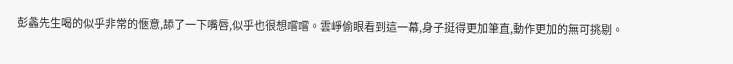彭蠡先生喝的似乎非常的愜意,舔了一下嘴唇,似乎也很想嚐嚐。雲崢偷眼看到這一幕,身子挺得更加筆直,動作更加的無可挑剔。